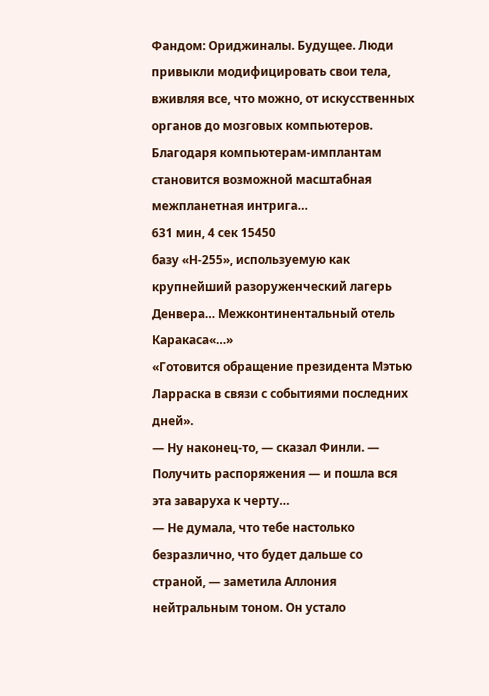Фандом: Ориджиналы. Будущее. Люди привыкли модифицировать свои тела, вживляя все, что можно, от искусственных органов до мозговых компьютеров. Благодаря компьютерам-имплантам становится возможной масштабная межпланетная интрига…
631 мин, 4 сек 15450
базу «Н-255», используемую как крупнейший разоруженческий лагерь Денвера… Межконтинентальный отель Каракаса«…»
«Готовится обращение президента Мэтью Ларраска в связи с событиями последних дней».
— Ну наконец-то, — сказал Финли. — Получить распоряжения — и пошла вся эта заваруха к черту…
— Не думала, что тебе настолько безразлично, что будет дальше со страной, — заметила Аллония нейтральным тоном. Он устало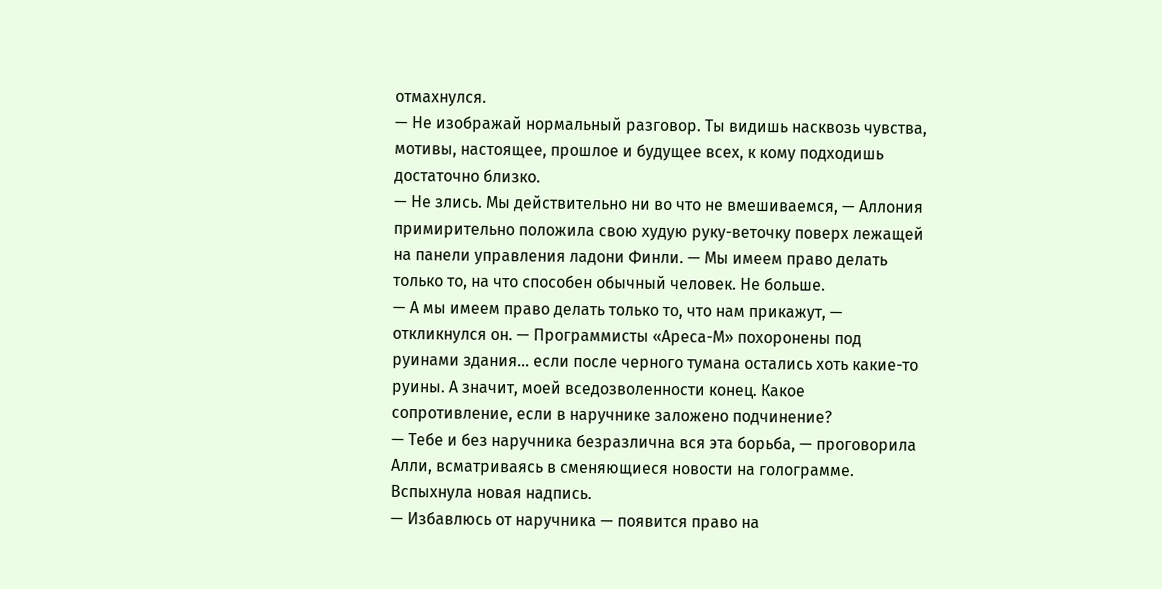отмахнулся.
— Не изображай нормальный разговор. Ты видишь насквозь чувства, мотивы, настоящее, прошлое и будущее всех, к кому подходишь достаточно близко.
— Не злись. Мы действительно ни во что не вмешиваемся, — Аллония примирительно положила свою худую руку-веточку поверх лежащей на панели управления ладони Финли. — Мы имеем право делать только то, на что способен обычный человек. Не больше.
— А мы имеем право делать только то, что нам прикажут, — откликнулся он. — Программисты «Ареса-М» похоронены под руинами здания… если после черного тумана остались хоть какие-то руины. А значит, моей вседозволенности конец. Какое сопротивление, если в наручнике заложено подчинение?
— Тебе и без наручника безразлична вся эта борьба, — проговорила Алли, всматриваясь в сменяющиеся новости на голограмме. Вспыхнула новая надпись.
— Избавлюсь от наручника — появится право на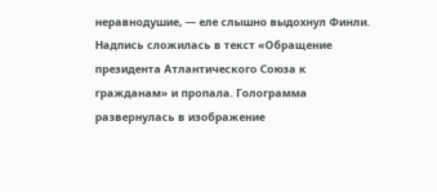неравнодушие, — еле слышно выдохнул Финли. Надпись сложилась в текст «Обращение президента Атлантического Союза к гражданам» и пропала. Голограмма развернулась в изображение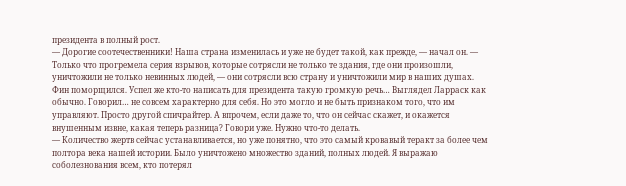президента в полный рост.
— Дорогие соотечественники! Наша страна изменилась и уже не будет такой, как прежде, — начал он. — Только что прогремела серия взрывов, которые сотрясли не только те здания, где они произошли, уничтожили не только невинных людей, — они сотрясли всю страну и уничтожили мир в наших душах.
Фин поморщился. Успел же кто-то написать для президента такую громкую речь… Выглядел Ларраск как обычно. Говорил… не совсем характерно для себя. Но это могло и не быть признаком того, что им управляют. Просто другой спичрайтер. А впрочем, если даже то, что он сейчас скажет, и окажется внушенным извне, какая теперь разница? Говори уже. Нужно что-то делать.
— Количество жертв сейчас устанавливается, но уже понятно, что это самый кровавый теракт за более чем полтора века нашей истории. Было уничтожено множество зданий, полных людей. Я выражаю соболезнования всем, кто потерял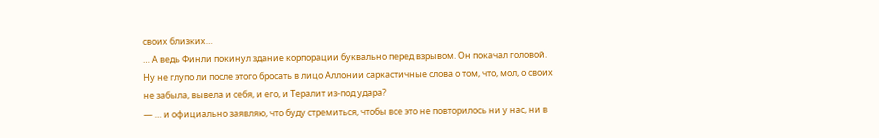своих близких…
… А ведь Финли покинул здание корпорации буквально перед взрывом. Он покачал головой. Ну не глупо ли после этого бросать в лицо Аллонии саркастичные слова о том, что, мол, о своих не забыла, вывела и себя, и его, и Тералит из-под удара?
— … и официально заявляю, что буду стремиться, чтобы все это не повторилось ни у нас, ни в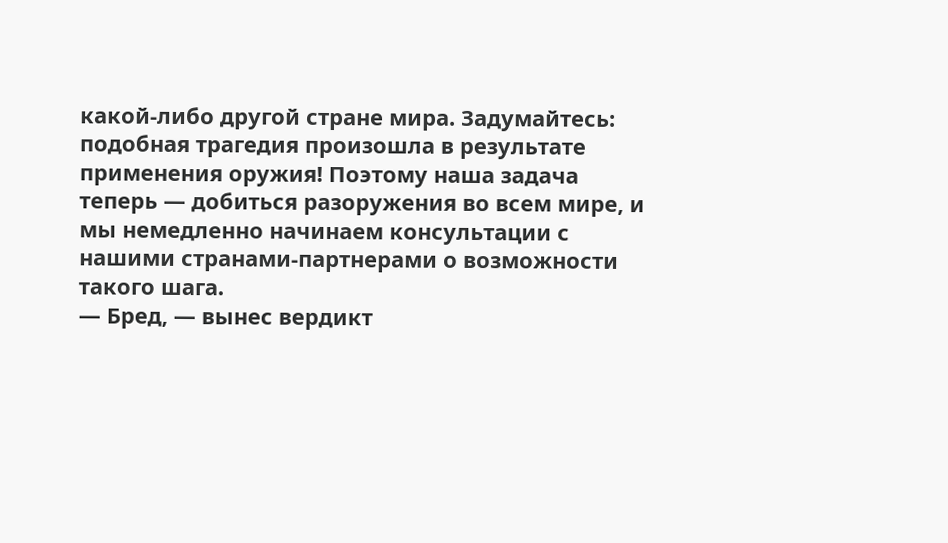какой-либо другой стране мира. Задумайтесь: подобная трагедия произошла в результате применения оружия! Поэтому наша задача теперь — добиться разоружения во всем мире, и мы немедленно начинаем консультации с нашими странами-партнерами о возможности такого шага.
— Бред, — вынес вердикт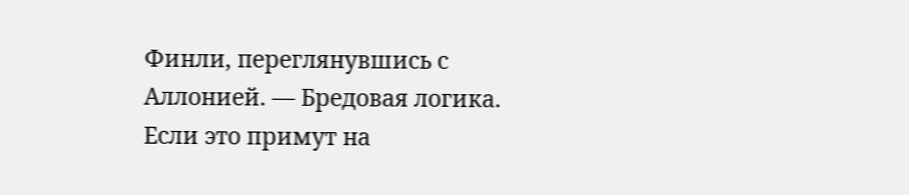Финли, переглянувшись с Аллонией. — Бредовая логика. Если это примут на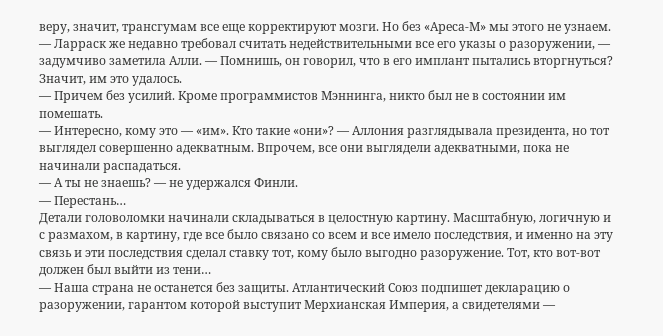веру, значит, трансгумам все еще корректируют мозги. Но без «Ареса-М» мы этого не узнаем.
— Ларраск же недавно требовал считать недействительными все его указы о разоружении, — задумчиво заметила Алли. — Помнишь, он говорил, что в его имплант пытались вторгнуться? Значит, им это удалось.
— Причем без усилий. Кроме программистов Мэннинга, никто был не в состоянии им помешать.
— Интересно, кому это — «им». Кто такие «они»? — Аллония разглядывала президента, но тот выглядел совершенно адекватным. Впрочем, все они выглядели адекватными, пока не начинали распадаться.
— А ты не знаешь? — не удержался Финли.
— Перестань…
Детали головоломки начинали складываться в целостную картину. Масштабную, логичную и с размахом, в картину, где все было связано со всем и все имело последствия, и именно на эту связь и эти последствия сделал ставку тот, кому было выгодно разоружение. Тот, кто вот-вот должен был выйти из тени…
— Наша страна не останется без защиты. Атлантический Союз подпишет декларацию о разоружении, гарантом которой выступит Мерхианская Империя, а свидетелями —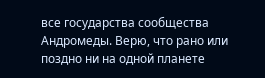все государства сообщества Андромеды. Верю, что рано или поздно ни на одной планете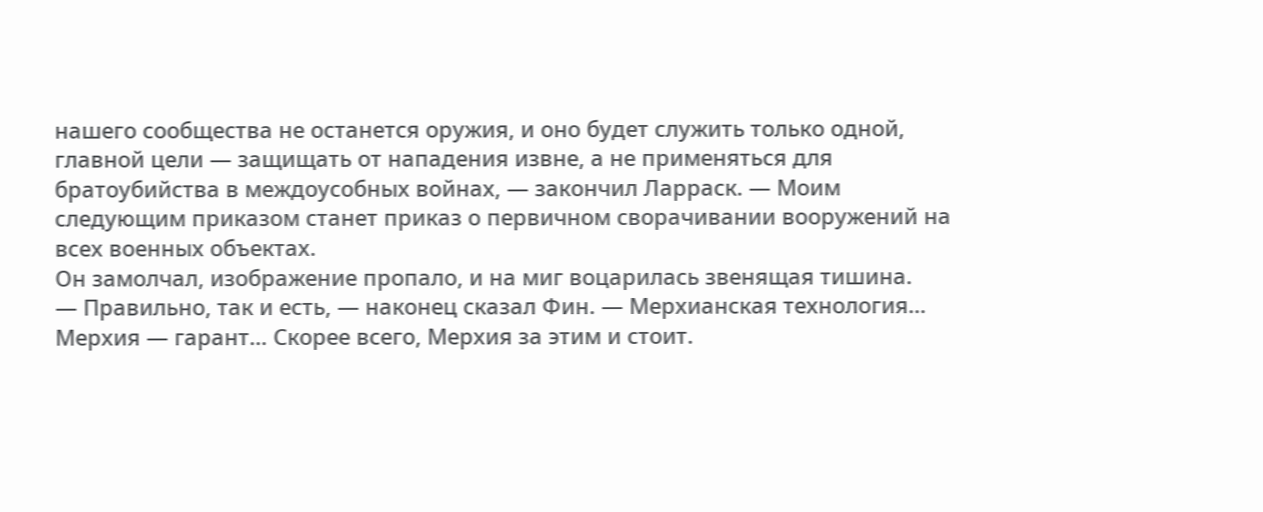нашего сообщества не останется оружия, и оно будет служить только одной, главной цели — защищать от нападения извне, а не применяться для братоубийства в междоусобных войнах, — закончил Ларраск. — Моим следующим приказом станет приказ о первичном сворачивании вооружений на всех военных объектах.
Он замолчал, изображение пропало, и на миг воцарилась звенящая тишина.
— Правильно, так и есть, — наконец сказал Фин. — Мерхианская технология… Мерхия — гарант… Скорее всего, Мерхия за этим и стоит.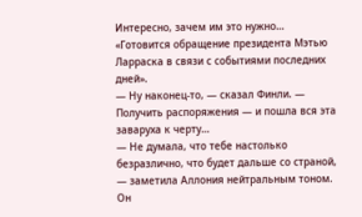Интересно, зачем им это нужно…
«Готовится обращение президента Мэтью Ларраска в связи с событиями последних дней».
— Ну наконец-то, — сказал Финли. — Получить распоряжения — и пошла вся эта заваруха к черту…
— Не думала, что тебе настолько безразлично, что будет дальше со страной, — заметила Аллония нейтральным тоном. Он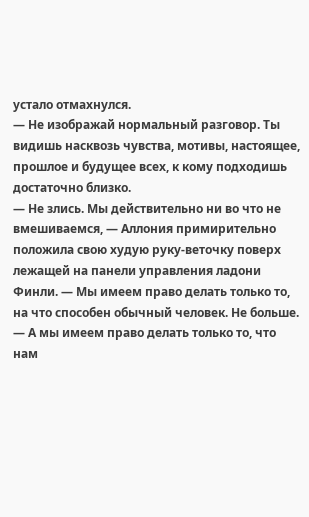устало отмахнулся.
— Не изображай нормальный разговор. Ты видишь насквозь чувства, мотивы, настоящее, прошлое и будущее всех, к кому подходишь достаточно близко.
— Не злись. Мы действительно ни во что не вмешиваемся, — Аллония примирительно положила свою худую руку-веточку поверх лежащей на панели управления ладони Финли. — Мы имеем право делать только то, на что способен обычный человек. Не больше.
— А мы имеем право делать только то, что нам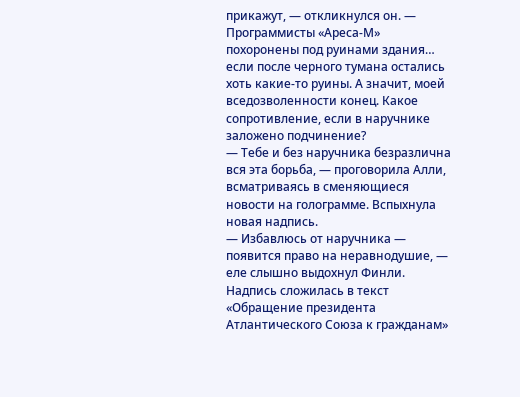прикажут, — откликнулся он. — Программисты «Ареса-М» похоронены под руинами здания… если после черного тумана остались хоть какие-то руины. А значит, моей вседозволенности конец. Какое сопротивление, если в наручнике заложено подчинение?
— Тебе и без наручника безразлична вся эта борьба, — проговорила Алли, всматриваясь в сменяющиеся новости на голограмме. Вспыхнула новая надпись.
— Избавлюсь от наручника — появится право на неравнодушие, — еле слышно выдохнул Финли. Надпись сложилась в текст «Обращение президента Атлантического Союза к гражданам»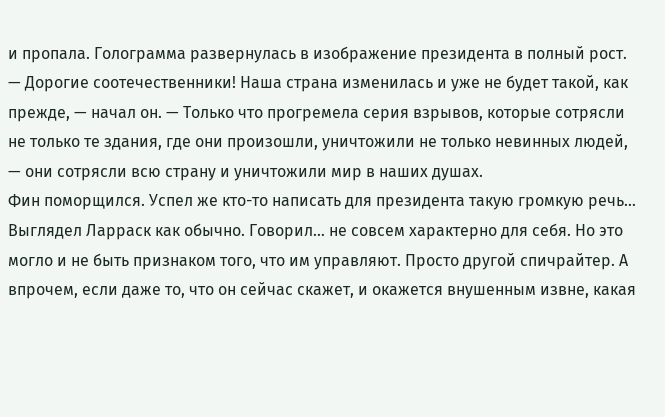и пропала. Голограмма развернулась в изображение президента в полный рост.
— Дорогие соотечественники! Наша страна изменилась и уже не будет такой, как прежде, — начал он. — Только что прогремела серия взрывов, которые сотрясли не только те здания, где они произошли, уничтожили не только невинных людей, — они сотрясли всю страну и уничтожили мир в наших душах.
Фин поморщился. Успел же кто-то написать для президента такую громкую речь… Выглядел Ларраск как обычно. Говорил… не совсем характерно для себя. Но это могло и не быть признаком того, что им управляют. Просто другой спичрайтер. А впрочем, если даже то, что он сейчас скажет, и окажется внушенным извне, какая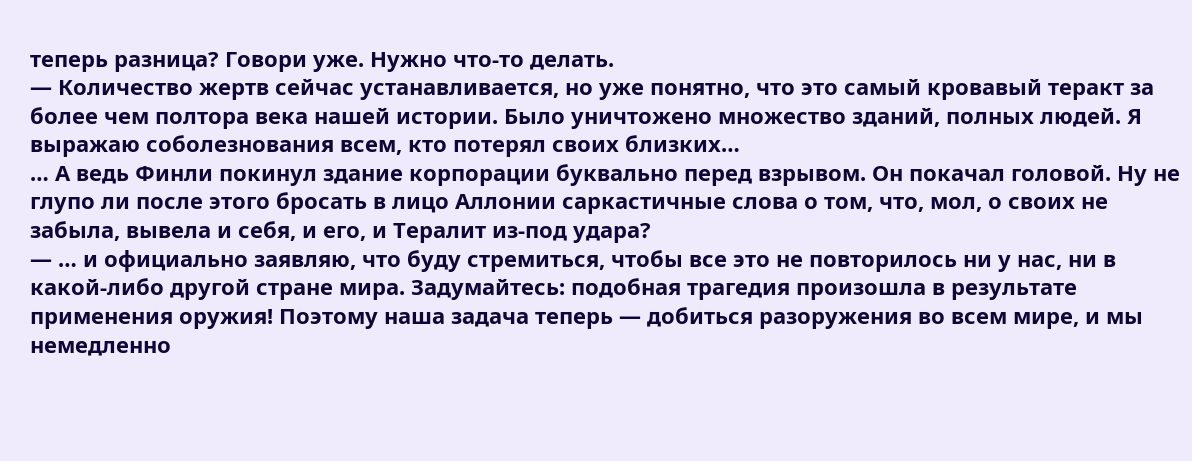теперь разница? Говори уже. Нужно что-то делать.
— Количество жертв сейчас устанавливается, но уже понятно, что это самый кровавый теракт за более чем полтора века нашей истории. Было уничтожено множество зданий, полных людей. Я выражаю соболезнования всем, кто потерял своих близких…
… А ведь Финли покинул здание корпорации буквально перед взрывом. Он покачал головой. Ну не глупо ли после этого бросать в лицо Аллонии саркастичные слова о том, что, мол, о своих не забыла, вывела и себя, и его, и Тералит из-под удара?
— … и официально заявляю, что буду стремиться, чтобы все это не повторилось ни у нас, ни в какой-либо другой стране мира. Задумайтесь: подобная трагедия произошла в результате применения оружия! Поэтому наша задача теперь — добиться разоружения во всем мире, и мы немедленно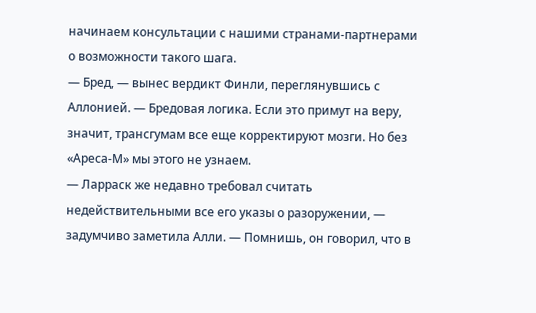начинаем консультации с нашими странами-партнерами о возможности такого шага.
— Бред, — вынес вердикт Финли, переглянувшись с Аллонией. — Бредовая логика. Если это примут на веру, значит, трансгумам все еще корректируют мозги. Но без «Ареса-М» мы этого не узнаем.
— Ларраск же недавно требовал считать недействительными все его указы о разоружении, — задумчиво заметила Алли. — Помнишь, он говорил, что в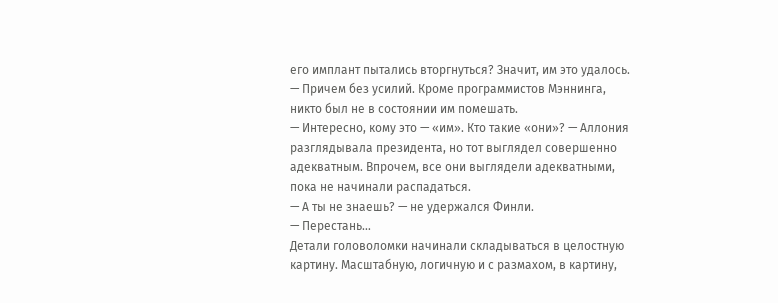его имплант пытались вторгнуться? Значит, им это удалось.
— Причем без усилий. Кроме программистов Мэннинга, никто был не в состоянии им помешать.
— Интересно, кому это — «им». Кто такие «они»? — Аллония разглядывала президента, но тот выглядел совершенно адекватным. Впрочем, все они выглядели адекватными, пока не начинали распадаться.
— А ты не знаешь? — не удержался Финли.
— Перестань…
Детали головоломки начинали складываться в целостную картину. Масштабную, логичную и с размахом, в картину,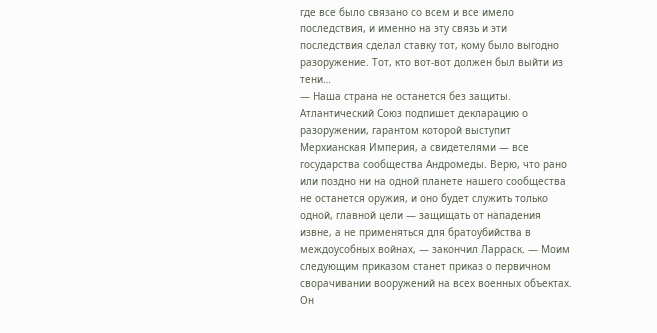где все было связано со всем и все имело последствия, и именно на эту связь и эти последствия сделал ставку тот, кому было выгодно разоружение. Тот, кто вот-вот должен был выйти из тени…
— Наша страна не останется без защиты. Атлантический Союз подпишет декларацию о разоружении, гарантом которой выступит Мерхианская Империя, а свидетелями — все государства сообщества Андромеды. Верю, что рано или поздно ни на одной планете нашего сообщества не останется оружия, и оно будет служить только одной, главной цели — защищать от нападения извне, а не применяться для братоубийства в междоусобных войнах, — закончил Ларраск. — Моим следующим приказом станет приказ о первичном сворачивании вооружений на всех военных объектах.
Он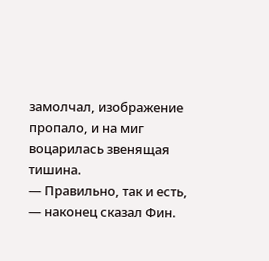замолчал, изображение пропало, и на миг воцарилась звенящая тишина.
— Правильно, так и есть, — наконец сказал Фин.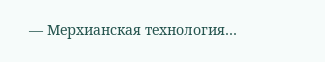— Мерхианская технология…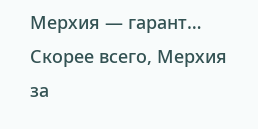Мерхия — гарант… Скорее всего, Мерхия за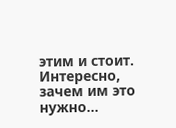этим и стоит. Интересно, зачем им это нужно…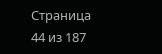Страница 44 из 187